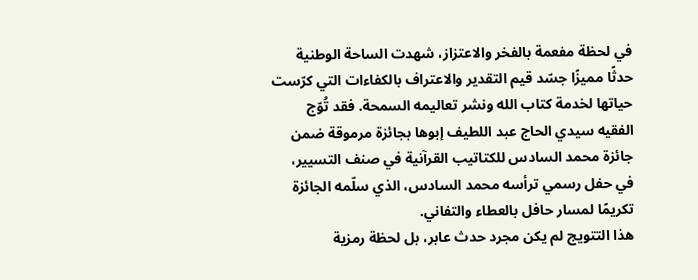في لحظة مفعمة بالفخر والاعتزاز، شهدت الساحة الوطنية حدثًا مميزًا جسّد قيم التقدير والاعتراف بالكفاءات التي كرّست حياتها لخدمة كتاب الله ونشر تعاليمه السمحة. فقد تُوّج الفقيه سيدي الحاج عبد اللطيف إبوها بجائزة مرموقة ضمن جائزة محمد السادس للكتاتيب القرآنية في صنف التسيير، في حفل رسمي ترأسه محمد السادس، الذي سلّمه الجائزة تكريمًا لمسار حافل بالعطاء والتفاني.
هذا التتويج لم يكن مجرد حدث عابر، بل لحظة رمزية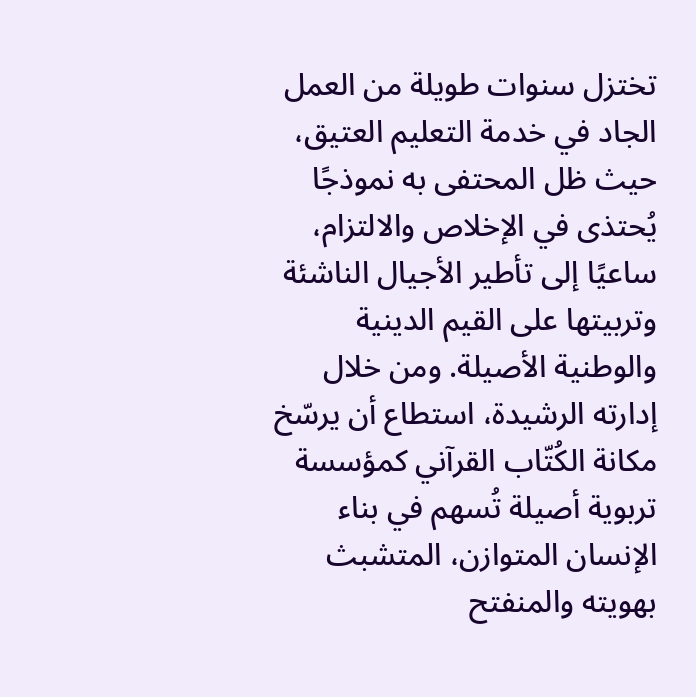تختزل سنوات طويلة من العمل الجاد في خدمة التعليم العتيق، حيث ظل المحتفى به نموذجًا يُحتذى في الإخلاص والالتزام، ساعيًا إلى تأطير الأجيال الناشئة وتربيتها على القيم الدينية والوطنية الأصيلة. ومن خلال إدارته الرشيدة، استطاع أن يرسّخ مكانة الكُتّاب القرآني كمؤسسة تربوية أصيلة تُسهم في بناء الإنسان المتوازن، المتشبث بهويته والمنفتح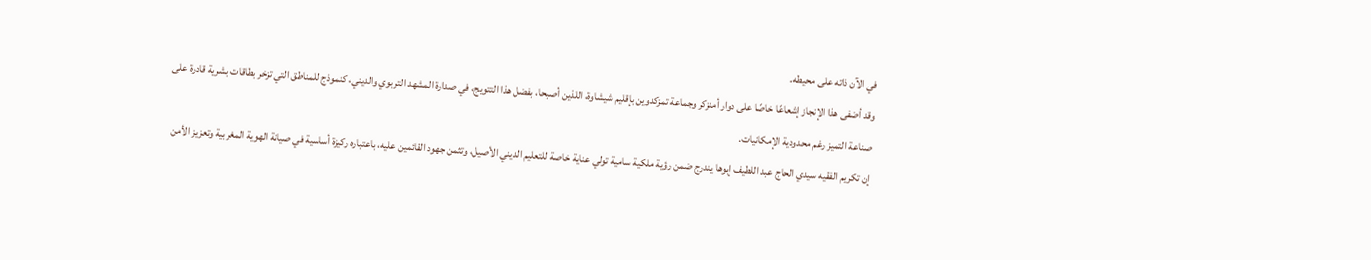في الآن ذاته على محيطه.
وقد أضفى هذا الإنجاز إشعاعًا خاصًا على دوار أمنزكر وجماعة تمزكدوين بإقليم شيشاوة، اللذين أصبحا، بفضل هذا التتويج، في صدارة المشهد التربوي والديني، كنموذج للمناطق التي تزخر بطاقات بشرية قادرة على صناعة التميز رغم محدودية الإمكانيات.
إن تكريم الفقيه سيدي الحاج عبد اللطيف إبوها يندرج ضمن رؤية ملكية سامية تولي عناية خاصة للتعليم الديني الأصيل، وتثمن جهود القائمين عليه، باعتباره ركيزة أساسية في صيانة الهوية المغربية وتعزيز الأمن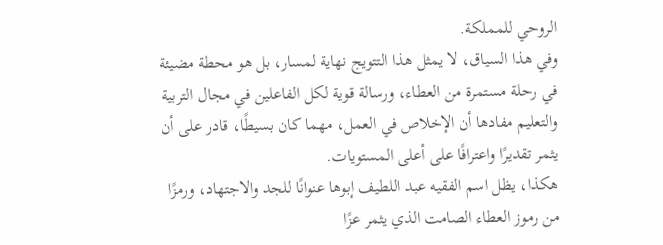الروحي للمملكة.
وفي هذا السياق، لا يمثل هذا التتويج نهاية لمسار، بل هو محطة مضيئة في رحلة مستمرة من العطاء، ورسالة قوية لكل الفاعلين في مجال التربية والتعليم مفادها أن الإخلاص في العمل، مهما كان بسيطًا، قادر على أن يثمر تقديرًا واعترافًا على أعلى المستويات.
هكذا، يظل اسم الفقيه عبد اللطيف إبوها عنوانًا للجد والاجتهاد، ورمزًا من رموز العطاء الصامت الذي يثمر عزًا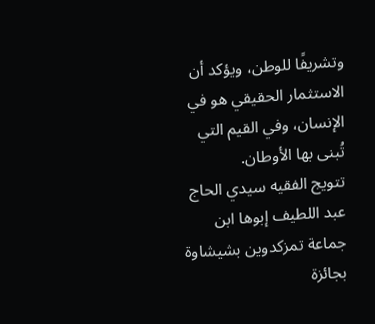وتشريفًا للوطن، ويؤكد أن الاستثمار الحقيقي هو في الإنسان، وفي القيم التي تُبنى بها الأوطان.
تتويج الفقيه سيدي الحاج عبد اللطيف إبوها ابن جماعة تمزكدوين بشيشاوة بجائزة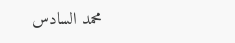محمد السادس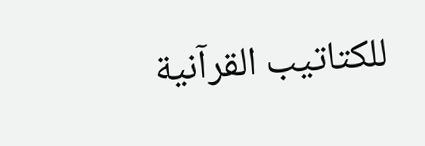للكتاتيب القرآنية